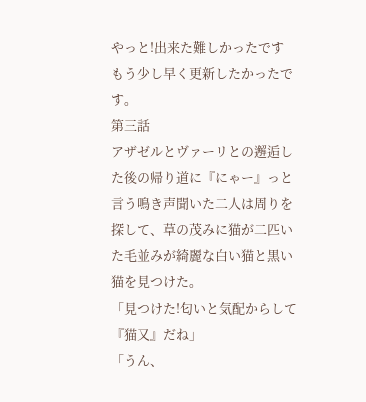やっと!出来た難しかったです
もう少し早く更新したかったです。
第三話
アザゼルとヴァーリとの邂逅した後の帰り道に『にゃー』っと言う鳴き声聞いた二人は周りを探して、草の茂みに猫が二匹いた毛並みが綺麗な白い猫と黒い猫を見つけた。
「見つけた!匂いと気配からして『猫又』だね」
「うん、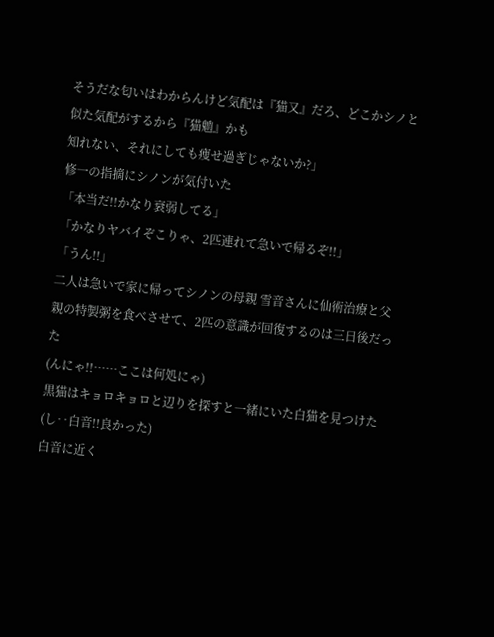そうだな匂いはわからんけど気配は『猫又』だろ、どこかシノと似た気配がするから『猫魈』かも
知れない、それにしても痩せ過ぎじゃないか?」
修一の指摘にシノンが気付いた
「本当だ!!かなり衰弱してる」
「かなりヤバイぞこりゃ、2匹連れて急いで帰るぞ!!」
「うん!!」
二人は急いで家に帰ってシノンの母親 雪音さんに仙術治療と父親の特製粥を食べさせて、2匹の意識が回復するのは三日後だった
(んにゃ!!……ここは何処にゃ)
黒猫はキョロキョロと辺りを探すと一緒にいた白猫を見つけた
(し‥白音!!良かった)
白音に近く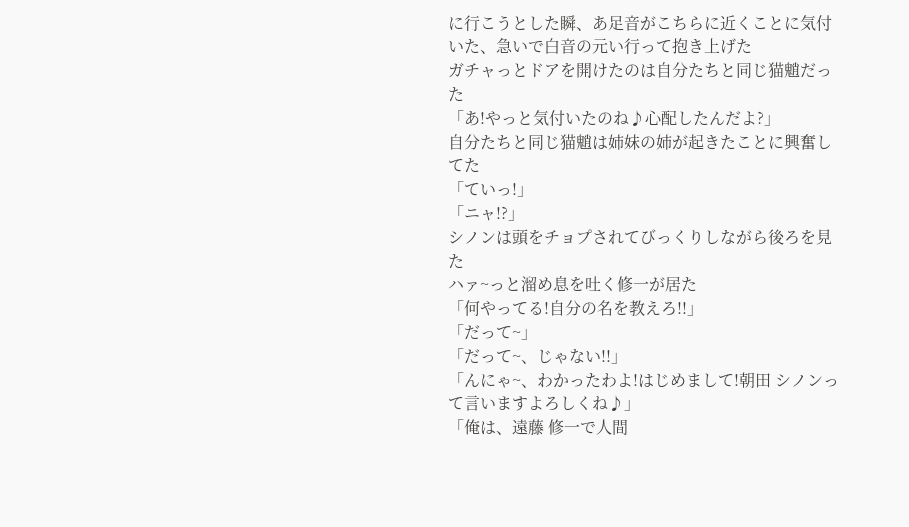に行こうとした瞬、あ足音がこちらに近くことに気付いた、急いで白音の元い行って抱き上げた
ガチャっとドアを開けたのは自分たちと同じ猫魈だった
「あ!やっと気付いたのね♪心配したんだよ?」
自分たちと同じ猫魈は姉妹の姉が起きたことに興奮してた
「ていっ!」
「ニャ!?」
シノンは頭をチョプされてびっくりしながら後ろを見た
ハァ~っと溜め息を吐く修一が居た
「何やってる!自分の名を教えろ!!」
「だって~」
「だって~、じゃない!!」
「んにゃ~、わかったわよ!はじめまして!朝田 シノンって言いますよろしくね♪」
「俺は、遠藤 修一で人間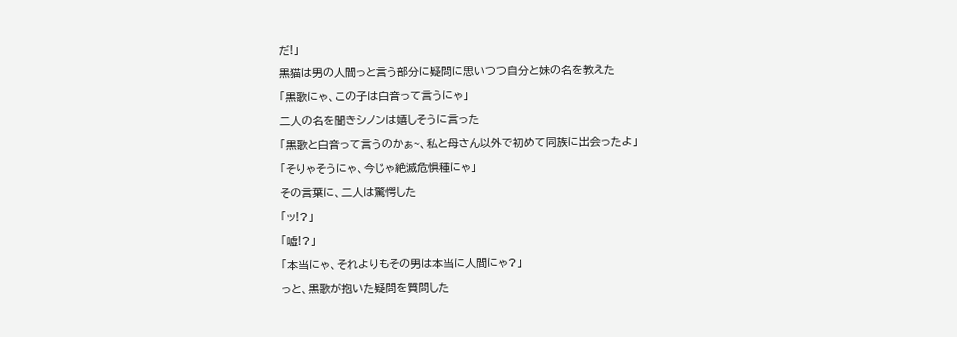だ!」
黒猫は男の人間っと言う部分に疑問に思いつつ自分と妹の名を教えた
「黒歌にゃ、この子は白音って言うにゃ」
二人の名を聞きシノンは嬉しそうに言った
「黒歌と白音って言うのかぁ~、私と母さん以外で初めて同族に出会ったよ」
「そりゃそうにゃ、今じゃ絶滅危惧種にゃ」
その言葉に、二人は驚愕した
「ッ!?」
「嘘!?」
「本当にゃ、それよりもその男は本当に人間にゃ?」
っと、黒歌が抱いた疑問を質問した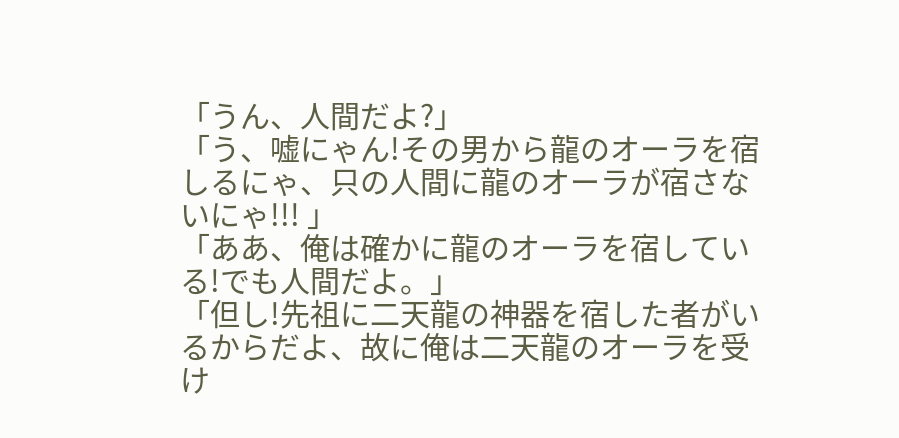「うん、人間だよ?」
「う、嘘にゃん!その男から龍のオーラを宿しるにゃ、只の人間に龍のオーラが宿さないにゃ!!! 」
「ああ、俺は確かに龍のオーラを宿している!でも人間だよ。」
「但し!先祖に二天龍の神器を宿した者がいるからだよ、故に俺は二天龍のオーラを受け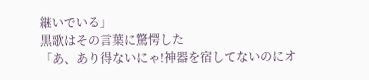継いでいる」
黒歌はその言葉に驚愕した
「あ、あり得ないにゃ!神器を宿してないのにオ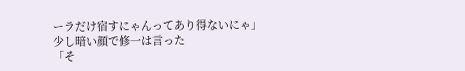ーラだけ宿すにゃんってあり得ないにゃ」
少し暗い顔で修一は言った
「そ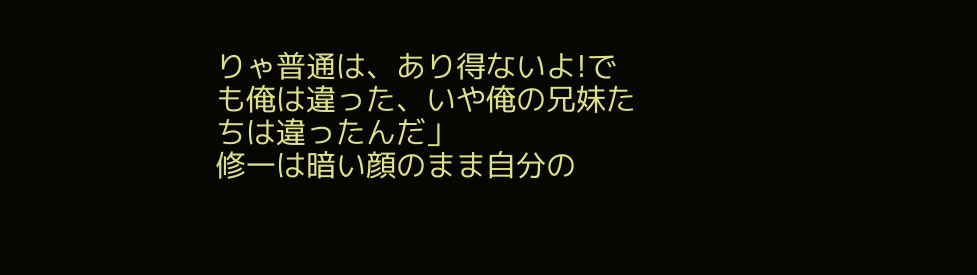りゃ普通は、あり得ないよ!でも俺は違った、いや俺の兄妹たちは違ったんだ」
修一は暗い顔のまま自分の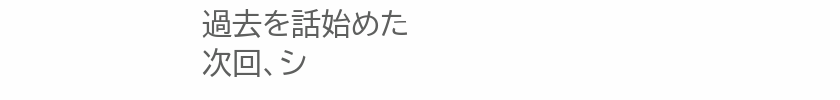過去を話始めた
次回、シ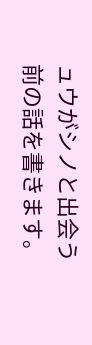ュウがシノと出会う前の話を書きます。